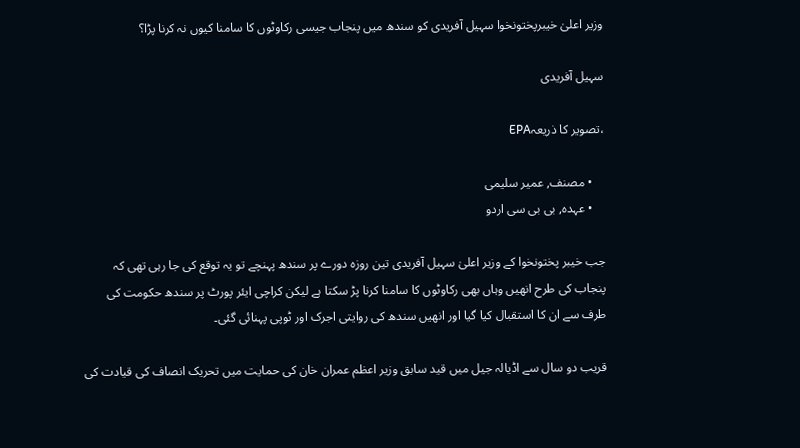وزیر اعلیٰ خیبرپختونخوا سہیل آفریدی کو سندھ میں پنجاب جیسی رکاوٹوں کا سامنا کیوں نہ کرنا پڑا؟

سہیل آفریدی

،تصویر کا ذریعہEPA

    • مصنف, عمیر سلیمی
    • عہدہ, بی بی سی اردو

جب خیبر پختونخوا کے وزیر اعلیٰ سہیل آفریدی تین روزہ دورے پر سندھ پہنچے تو یہ توقع کی جا رہی تھی کہ پنجاب کی طرح انھیں وہاں بھی رکاوٹوں کا سامنا کرنا پڑ سکتا ہے لیکن کراچی ایئر پورٹ پر سندھ حکومت کی طرف سے ان کا استقبال کیا گیا اور انھیں سندھ کی روایتی اجرک اور ٹوپی پہنائی گئی۔

قریب دو سال سے اڈیالہ جیل میں قید سابق وزیر اعظم عمران خان کی حمایت میں تحریک انصاف کی قیادت کی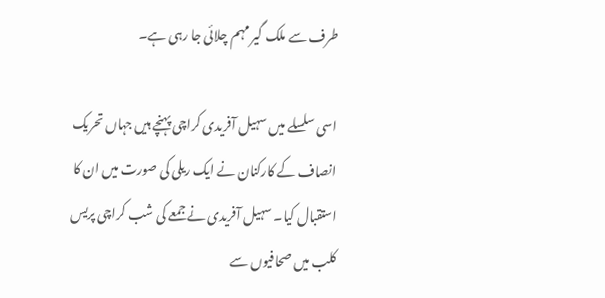طرف سے ملک گیر مہم چلائی جا رہی ہے۔

اسی سلسلے میں سہیل آفریدی کراچی پہنچے ہیں جہاں تحریک انصاف کے کارکنان نے ایک ریلی کی صورت میں ان کا استقبال کیا۔ سہیل آفریدی نے جمعے کی شب کراچی پریس کلب میں صحافیوں سے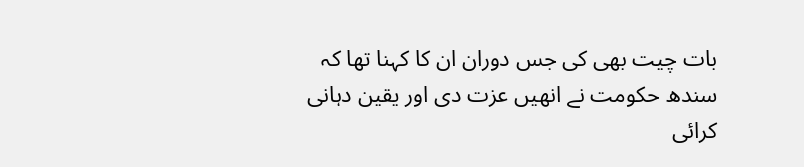بات چیت بھی کی جس دوران ان کا کہنا تھا کہ سندھ حکومت نے انھیں عزت دی اور یقین دہانی کرائی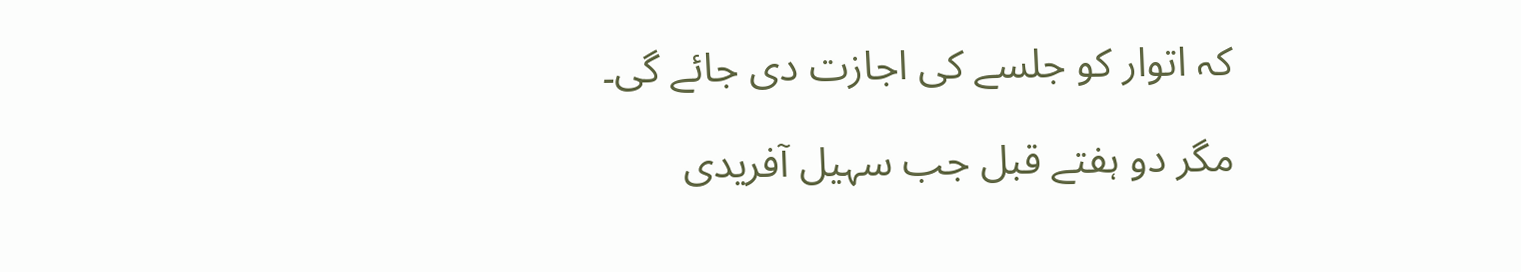کہ اتوار کو جلسے کی اجازت دی جائے گی۔

مگر دو ہفتے قبل جب سہیل آفریدی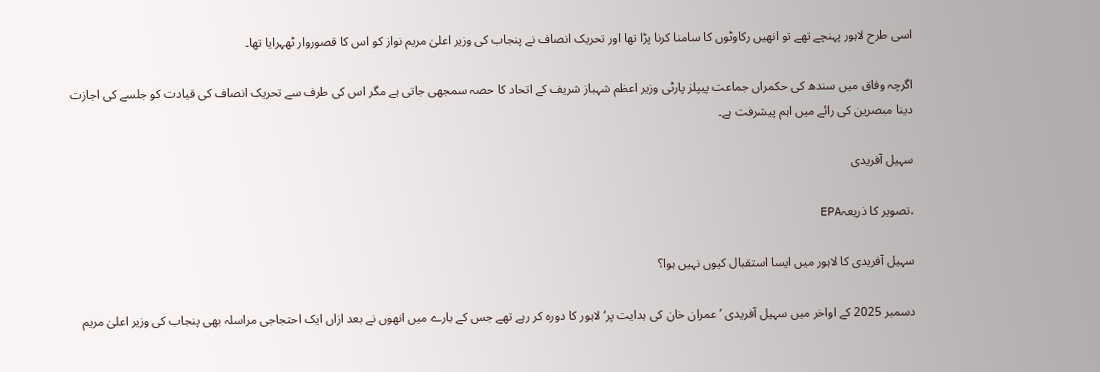اسی طرح لاہور پہنچے تھے تو انھیں رکاوٹوں کا سامنا کرنا پڑا تھا اور تحریک انصاف نے پنجاب کی وزیر اعلیٰ مریم نواز کو اس کا قصوروار ٹھہرایا تھا۔

اگرچہ وفاق میں سندھ کی حکمراں جماعت پیپلز پارٹی وزیر اعظم شہباز شریف کے اتحاد کا حصہ سمجھی جاتی ہے مگر اس کی طرف سے تحریک انصاف کی قیادت کو جلسے کی اجازت دینا مبصرین کی رائے میں اہم پیشرفت ہے۔

سہیل آفریدی

،تصویر کا ذریعہEPA

سہیل آفریدی کا لاہور میں ایسا استقبال کیوں نہیں ہوا؟

دسمبر 2025 کے اواخر میں سہیل آفریدی ’عمران خان کی ہدایت پر‘ لاہور کا دورہ کر رہے تھے جس کے بارے میں انھوں نے بعد ازاں ایک احتجاجی مراسلہ بھی پنجاب کی وزیر اعلیٰ مریم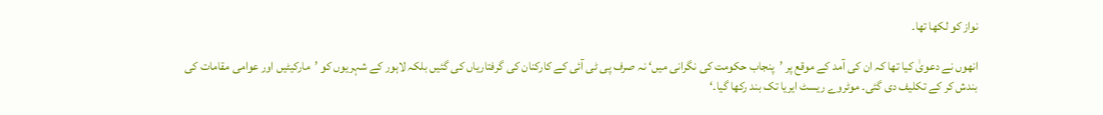نواز کو لکھا تھا۔

انھوں نے دعویٰ کیا تھا کہ ان کی آمد کے موقع پر ’پنجاب حکومت کی نگرانی میں‘ نہ صرف پی ٹی آئی کے کارکنان کی گرفتاریاں کی گئیں بلکہ لاہور کے شہریوں کو ’مارکیٹیں اور عوامی مقامات کی بندش کر کے تکلیف دی گئی۔ موٹروے ریسٹ ایریا تک بند رکھا گیا۔‘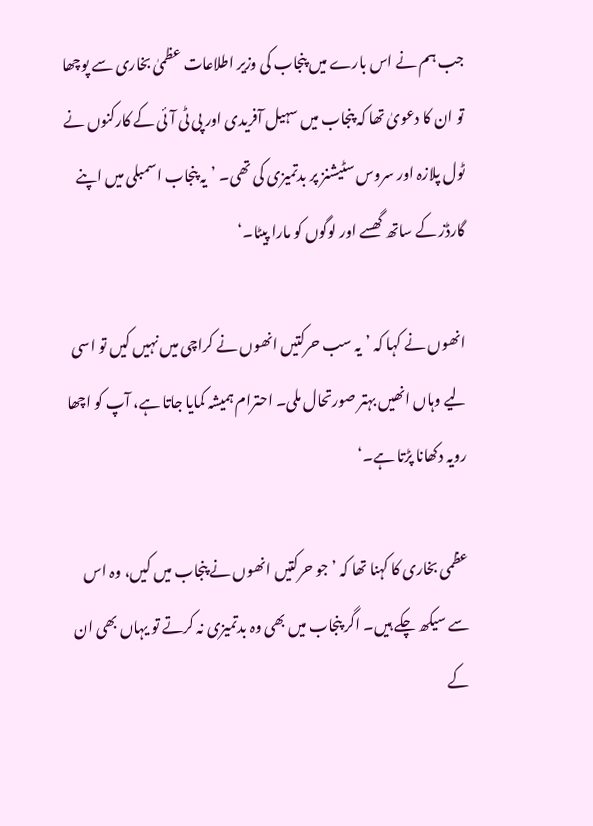جب ہم نے اس بارے میں پنجاب کی وزیر اطلاعات عظمیٰ بخاری سے پوچھا تو ان کا دعویٰ تھا کہ پنجاب میں سہیل آفریدی اور پی ٹی آئی کے کارکنوں نے ٹول پلازہ اور سروس سٹیشنز پر بدتمیزی کی تھی۔ ’یہ پنجاب اسمبلی میں اپنے گارڈز کے ساتھ گھسے اور لوگوں کو مارا پیٹا۔‘

انھوں نے کہا کہ ’یہ سب حرکتیں انھوں نے کراچی میں نہیں کیں تو اسی لیے وہاں انھیں بہتر صورتحال ملی۔ احترام ہمیشہ کمایا جاتا ہے، آپ کو اچھا رویہ دکھانا پڑتا ہے۔‘

عظمی بخاری کا کہنا تھا کہ ’جو حرکتیں انھوں نے پنجاب میں کیں، وہ اس سے سیکھ چکے ہیں۔ اگر پنجاب میں بھی وہ بدتمیزی نہ کرتے تو یہاں بھی ان کے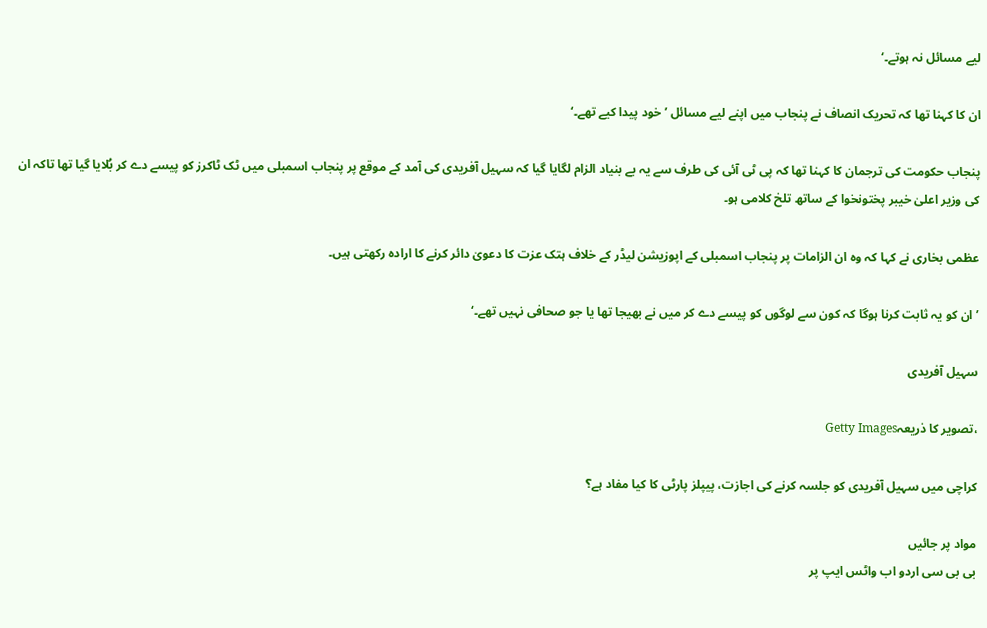لیے مسائل نہ ہوتے۔‘

ان کا کہنا تھا کہ تحریک انصاف نے پنجاب میں اپنے لیے مسائل ’خود پیدا کیے تھے۔‘

پنجاب حکومت کی ترجمان کا کہنا تھا کہ پی ٹی آئی کی طرف سے یہ بے بنیاد الزام لگایا گیا کہ سہیل آفریدی کی آمد کے موقع پر پنجاب اسمبلی میں ٹک ٹاکرز کو پیسے دے کر بُلایا گیا تھا تاکہ ان کی وزیر اعلیٰ خیبر پختونخوا کے ساتھ تلخ کلامی ہو۔

عظمی بخاری نے کہا کہ وہ ان الزامات پر پنجاب اسمبلی کے اپوزیشن لیڈر کے خلاف ہتک عزت کا دعویٰ دائر کرنے کا ارادہ رکھتی ہیں۔

’ان کو یہ ثابت کرنا ہوگا کہ کون سے لوگوں کو پیسے دے کر میں نے بھیجا تھا یا جو صحافی نہیں تھے۔‘

سہیل آفریدی

،تصویر کا ذریعہGetty Images

کراچی میں سہیل آفریدی کو جلسہ کرنے کی اجازت، پیپلز پارٹی کا کیا مفاد ہے؟

مواد پر جائیں
بی بی سی اردو اب واٹس ایپ پر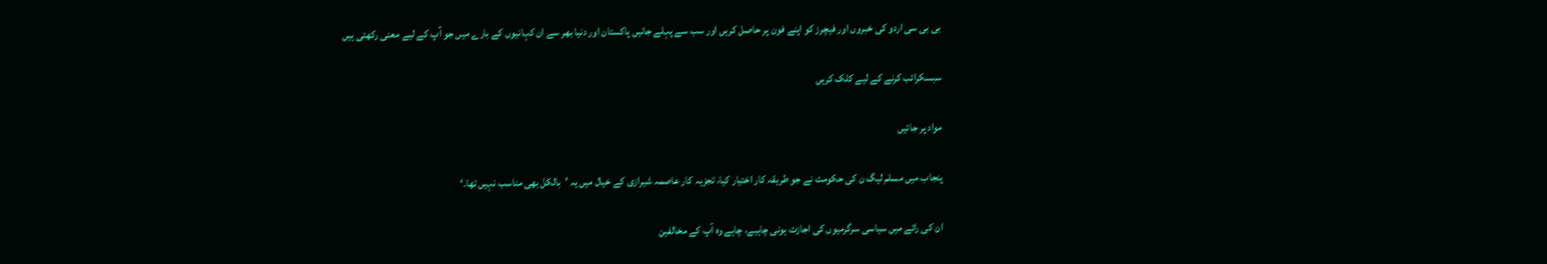بی بی سی اردو کی خبروں اور فیچرز کو اپنے فون پر حاصل کریں اور سب سے پہلے جانیں پاکستان اور دنیا بھر سے ان کہانیوں کے بارے میں جو آپ کے لیے معنی رکھتی ہیں

سبسکرائب کرنے کے لیے کلک کریں

مواد پر جائیں

پنجاب میں مسلم لیگ ن کی حکومت نے جو طریقہ کار اختیار کیا، تجزیہ کار عاصمہ شیرازی کے خیال میں یہ ’بالکل بھی مناسب نہیں تھا۔‘

ان کی رائے میں سیاسی سرگرمیوں کی اجازت ہونی چاہیے، چاہے وہ آپ کے مخالفین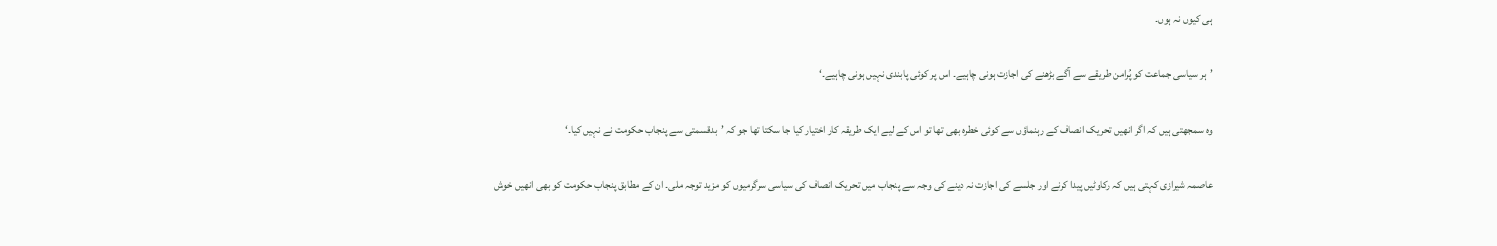ہی کیوں نہ ہوں۔

’ہر سیاسی جماعت کو پُرامن طریقے سے آگے بڑھنے کی اجازت ہونی چاہیے۔ اس پر کوئی پابندی نہیں ہونی چاہیے۔‘

وہ سمجھتی ہیں کہ اگر انھیں تحریک انصاف کے رہنماؤں سے کوئی خطرہ بھی تھا تو اس کے لیے ایک طریقہ کار اختیار کیا جا سکتا تھا جو کہ ’بدقسمتی سے پنجاب حکومت نے نہیں کیا۔‘

عاصمہ شیرازی کہتی ہیں کہ رکاوٹیں پیدا کرنے اور جلسے کی اجازت نہ دینے کی وجہ سے پنجاب میں تحریک انصاف کی سیاسی سرگرمیوں کو مزید توجہ ملی۔ ان کے مطابق پنجاب حکومت کو بھی انھیں خوش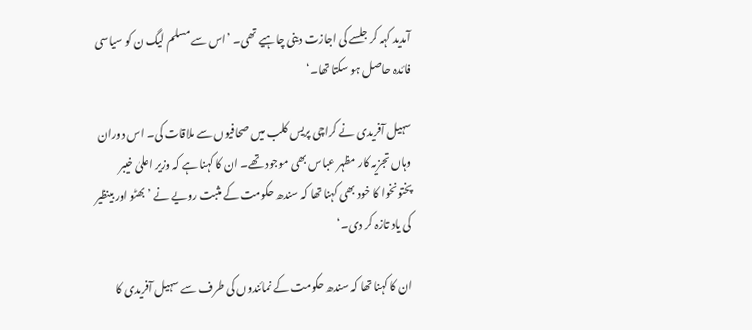آمدید کہہ کر جلسے کی اجازت دینی چاہیے تھی۔ ’اس سے مسلم لیگ ن کو سیاسی فائدہ حاصل ہو سکتا تھا۔‘

سہیل آفریدی نے کراچی پریس کلب میں صحافیوں سے ملاقات کی۔ اس دوران وہاں تجزیہ کار مظہر عباس بھی موجود تھے۔ ان کا کہنا ہے کہ وزیر اعلیٰ خیبر پختونخوا کا خود بھی کہنا تھا کہ سندھ حکومت کے مثبت رویے نے ’بھٹو اور بینظیر کی یاد تازہ کر دی۔‘

ان کا کہنا تھا کہ سندھ حکومت کے نمائندوں کی طرف سے سہیل آفریدی کا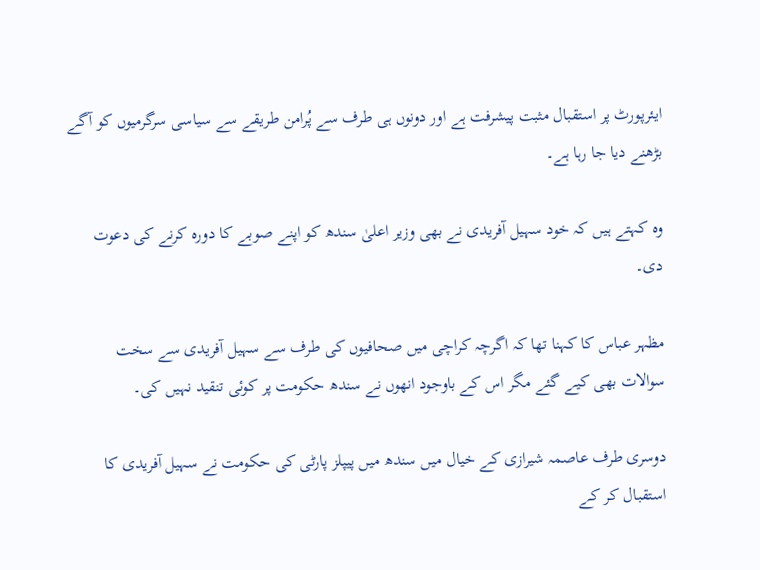ایئرپورٹ پر استقبال مثبت پیشرفت ہے اور دونوں ہی طرف سے پُرامن طریقے سے سیاسی سرگرمیوں کو آگے بڑھنے دیا جا رہا ہے۔

وہ کہتے ہیں کہ خود سہیل آفریدی نے بھی وزیر اعلیٰ سندھ کو اپنے صوبے کا دورہ کرنے کی دعوت دی۔

مظہر عباس کا کہنا تھا کہ اگرچہ کراچی میں صحافیوں کی طرف سے سہیل آفریدی سے سخت سوالات بھی کیے گئے مگر اس کے باوجود انھوں نے سندھ حکومت پر کوئی تنقید نہیں کی۔

دوسری طرف عاصمہ شیرازی کے خیال میں سندھ میں پیپلز پارٹی کی حکومت نے سہیل آفریدی کا استقبال کر کے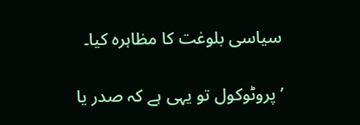سیاسی بلوغت کا مظاہرہ کیا۔

’پروٹوکول تو یہی ہے کہ صدر یا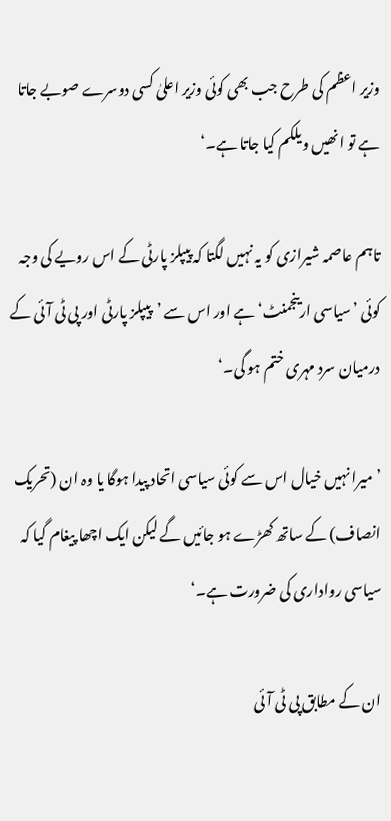وزیر اعظم کی طرح جب بھی کوئی وزیر اعلیٰ کسی دوسرے صوبے جاتا ہے تو انھیں ویلکم کیا جاتا ہے۔‘

تاہم عاصمہ شیرازی کو یہ نہیں لگتا کہ پیپلز پارٹی کے اس رویے کی وجہ کوئی ’سیاسی ارینجمنٹ‘ ہے اور اس سے ’پیپلز پارٹی اور پی ٹی آئی کے درمیان سرد مہری ختم ہو گی۔‘

’میرا نہیں خیال اس سے کوئی سیاسی اتحاد پیدا ہوگا یا وہ ان (تحریک انصاف) کے ساتھ کھڑے ہو جائیں گے لیکن ایک اچھا پیغام گیا کہ سیاسی رواداری کی ضرورت ہے۔‘

ان کے مطابق پی ٹی آئی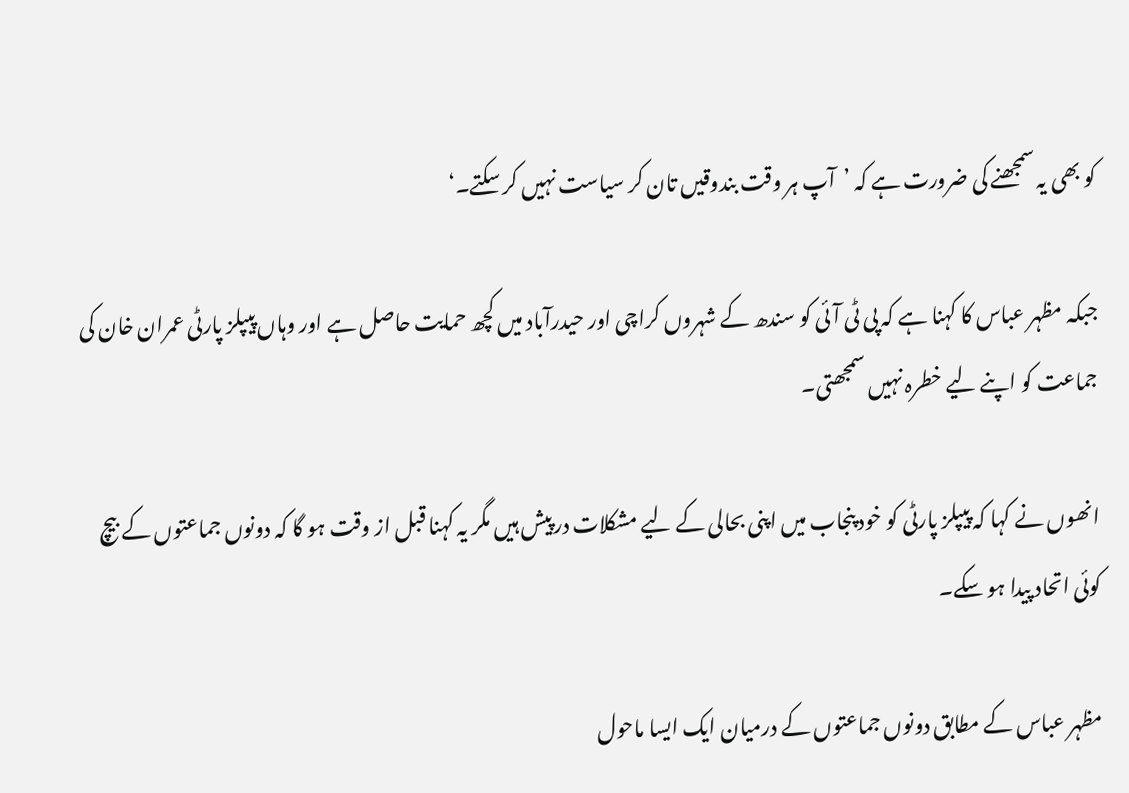کو بھی یہ سمجھنے کی ضرورت ہے کہ ’آپ ہر وقت بندوقیں تان کر سیاست نہیں کر سکتے۔‘

جبکہ مظہر عباس کا کہنا ہے کہ پی ٹی آئی کو سندھ کے شہروں کراچی اور حیدرآباد میں کچھ حمایت حاصل ہے اور وہاں پیپلز پارٹی عمران خان کی جماعت کو اپنے لیے خطرہ نہیں سمجھتی۔

انھوں نے کہا کہ پیپلز پارٹی کو خود پنجاب میں اپنی بحالی کے لیے مشکلات درپیش ہیں مگر یہ کہنا قبل از وقت ہو گا کہ دونوں جماعتوں کے بیچ کوئی اتحاد پیدا ہو سکے۔

مظہر عباس کے مطابق دونوں جماعتوں کے درمیان ایک ایسا ماحول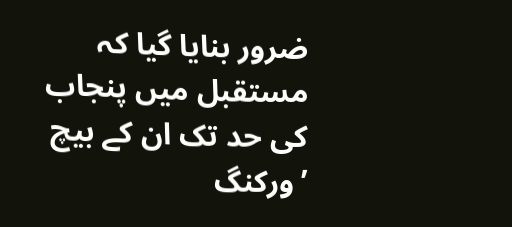ضرور بنایا گیا کہ مستقبل میں پنجاب کی حد تک ان کے بیچ ’ورکنگ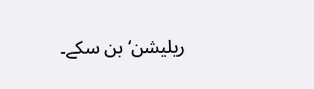ریلیشن‘ بن سکے۔